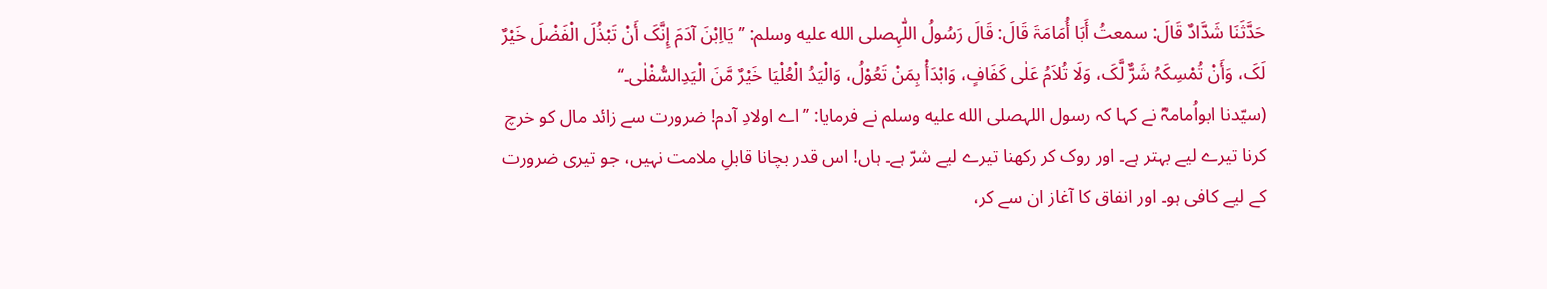حَدَّثَنَا شَدَّادٌ قَالَ: سمعتُ أَبَا أُمَامَۃَ قَالَ: قَالَ رَسُولُ اللّٰہِصلى الله عليه وسلم: ’’یَااِبْنَ آدَمَ إِنَّکَ أَنْ تَبْذُلَ الْفَضْلَ خَیْرٌ لَکَ، وَأَنْ تُمْسِکَہُ شَرٌّ لَّکَ، وَلَا تُلاَمُ عَلٰی کَفَافٍ، وَابْدَأْ بِمَنْ تَعُوْلُ، وَالْیَدُ الْعُلْیَا خَیْرٌ مَّنَ الْیَدِالسُّفْلٰی۔‘‘
(سیّدنا ابواُمامہؓ نے کہا کہ رسول اللہصلى الله عليه وسلم نے فرمایا: ’’اے اولادِ آدم! ضرورت سے زائد مال کو خرچ کرنا تیرے لیے بہتر ہے۔ اور روک کر رکھنا تیرے لیے شرّ ہے۔ ہاں! اس قدر بچانا قابلِ ملامت نہیں، جو تیری ضرورت کے لیے کافی ہو۔ اور انفاق کا آغاز ان سے کر،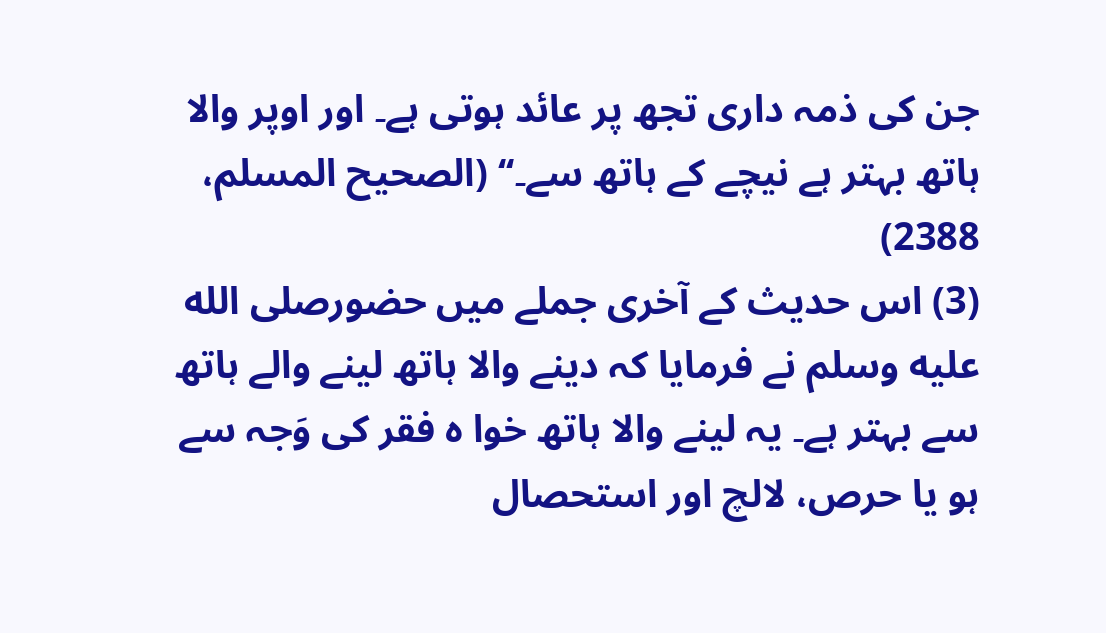جن کی ذمہ داری تجھ پر عائد ہوتی ہے۔ اور اوپر والا ہاتھ بہتر ہے نیچے کے ہاتھ سے۔‘‘ (الصحیح المسلم، 2388)
(3) اس حدیث کے آخری جملے میں حضورصلى الله عليه وسلم نے فرمایا کہ دینے والا ہاتھ لینے والے ہاتھ سے بہتر ہے۔ یہ لینے والا ہاتھ خوا ہ فقر کی وَجہ سے ہو یا حرص، لالچ اور استحصال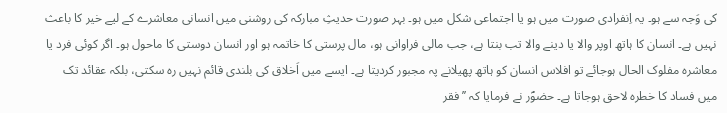کی وَجہ سے ہو۔ یہ اِنفرادی صورت میں ہو یا اجتماعی شکل میں ہو۔ بہر صورت حدیثِ مبارکہ کی روشنی میں انسانی معاشرے کے لیے خیر کا باعث نہیں ہے۔ انسان کا ہاتھ اوپر والا یا دینے والا تب بنتا ہے، جب مالی فراوانی ہو، مال پرستی کا خاتمہ ہو اور انسان دوستی کا ماحول ہو۔ اگر کوئی فرد یا معاشرہ مفلوک الحال ہوجائے تو افلاس انسان کو ہاتھ پھیلانے پہ مجبور کردیتا ہے۔ ایسے میں اَخلاق کی بلندی قائم نہیں رہ سکتی، بلکہ عقائد تک میں فساد کا خطرہ لاحق ہوجاتا ہے۔ حضوؐر نے فرمایا کہ ’’فقر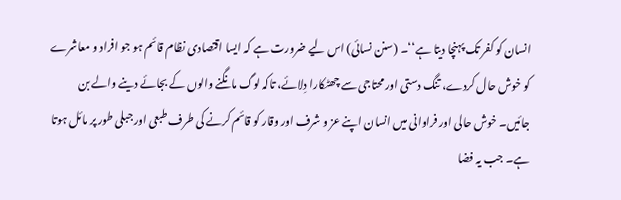انسان کو کفر تک پہنچا دیتا ہے‘‘۔ (سنن نسائی) اس لیے ضرورت ہے کہ ایسا اقتصادی نظام قائم ہو جو افراد و معاشرے کو خوش حال کردے، تنگ دستی اور محتاجی سے چھٹکارا دِلائے، تاکہ لوگ مانگنے والوں کے بجائے دینے والے بن جائیں۔ خوش حالی اور فراوانی میں انسان اپنے عز و شرف اور وقار کو قائم کرنے کی طرف طبعی اور جبلی طور پر مائل ہوتا ہے۔ جب یہ فضا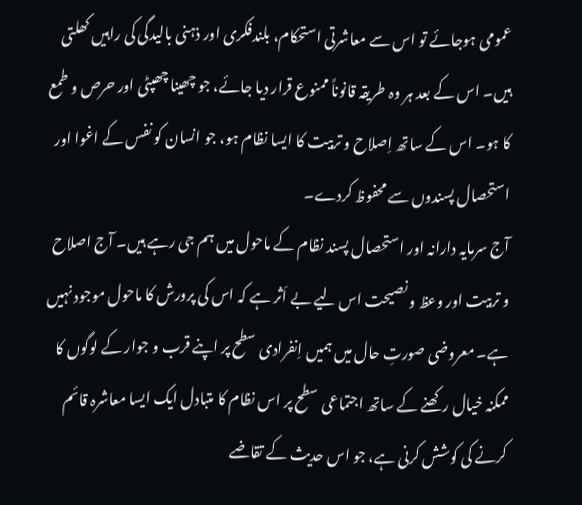عمومی ہوجائے تو اس سے معاشرتی استحکام، بلندفکری اور ذہنی بالیدگی کی راہیں کھلتی ہیں۔ اس کے بعد ہر وہ طریقہ قانوناً ممنوع قرار دیا جائے، جو چھینا چھپٹی اور حرص و طمع کا ہو۔ اس کے ساتھ اِصلاح و تربیت کا ایسا نظام ہو، جو انسان کو نفس کے اغوا اور استحصال پسندوں سے محفوظ کردے۔
آج سرمایہ دارانہ اور استحصال پسند نظام کے ماحول میں ہم جی رہے ہیں۔ آج اصلاح و تربیت اور وعظ و نصیحت اس لیے بے اَثر ہے کہ اس کی پرورش کا ماحول موجود نہیں ہے۔ معروضی صورتِ حال میں ہمیں اِنفرادی سطح پر اپنے قرب و جوار کے لوگوں کا ممکنہ خیال رکھنے کے ساتھ اجتماعی سطح پر اس نظام کا متبادل ایک ایسا معاشرہ قائم کرنے کی کوشش کرنی ہے، جو اس حدیث کے تقاضے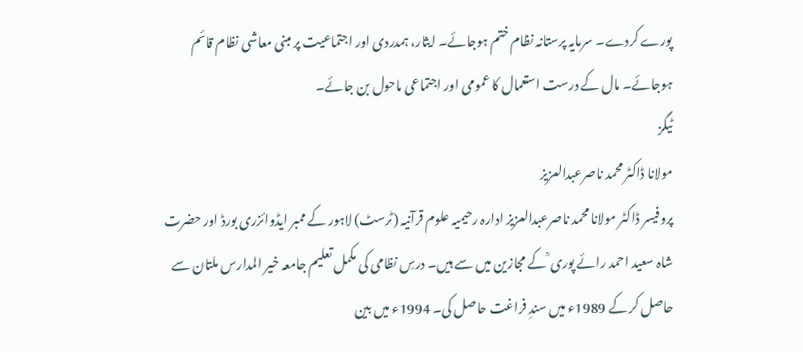پورے کردے۔ سرمایہ پرستانہ نظام ختم ہوجائے۔ ایثار، ہمدردی اور اجتماعیت پر مبنی معاشی نظام قائم ہوجائے۔ مال کے درست استعمال کا عمومی اور اجتماعی ماحول بن جائے۔
ٹیگز
مولانا ڈاکٹر محمد ناصرعبدالعزیز
پروفیسر ڈاکٹر مولانا محمد ناصرعبدالعزیز ادارہ رحیمیہ علوم قرآنیہ (ٹرسٹ) لاہور کے ممبر ایڈوائزری بورڈ اور حضرت شاہ سعید احمد رائے پوری ؒ کے مجازین میں سے ہیں۔ درسِ نظامی کی مکمل تعلیم جامعہ خیر المدارس ملتان سے حاصل کر کے 1989ء میں سندِ فراغت حاصل کی۔ 1994ء میں بین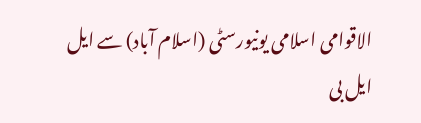الاقوامی اسلامی یونیورسٹی (اسلام آباد) سے ایل ایل بی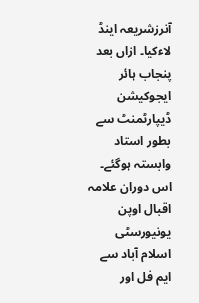آنرزشریعہ اینڈ لاءکیا۔ ازاں بعد پنجاب ہائر ایجوکیشن ڈیپارٹمنٹ سے بطور استاد وابستہ ہوگئے۔ اس دوران علامہ اقبال اوپن یونیورسٹی اسلام آباد سے ایم فل اور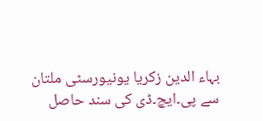بہاء الدین زکریا یونیورسٹی ملتان سے پی۔ایچ۔ڈی کی سند حاصل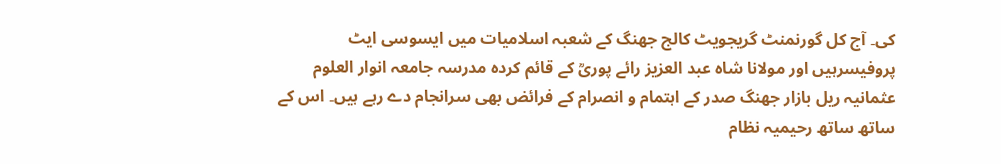کی۔ آج کل گورنمنٹ گریجویٹ کالج جھنگ کے شعبہ اسلامیات میں ایسوسی ایٹ پروفیسرہیں اور مولانا شاہ عبد العزیز رائے پوریؒ کے قائم کردہ مدرسہ جامعہ انوار العلوم عثمانیہ ریل بازار جھنگ صدر کے اہتمام و انصرام کے فرائض بھی سرانجام دے رہے ہیں۔ اس کے ساتھ ساتھ رحیمیہ نظام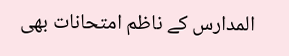المدارس کے ناظم امتحانات بھی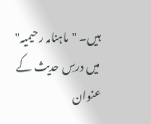ہیں۔ "ماہنامہ رحیمیہ" میں درسِ حدیث کے عنوان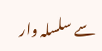سے سلسلہ وار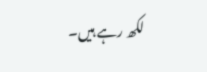لکھ رہے ہیں۔